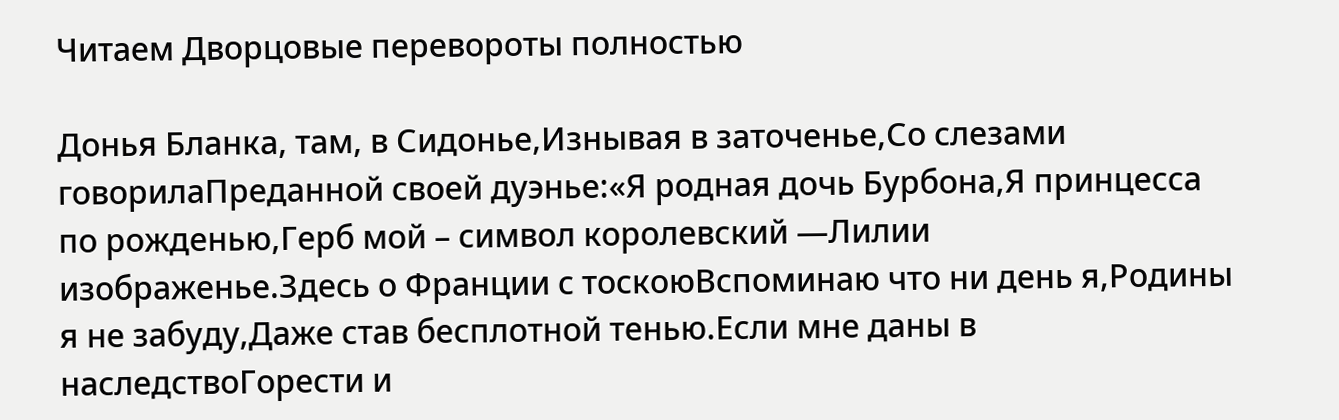Читаем Дворцовые перевороты полностью

Донья Бланка, там, в Сидонье,Изнывая в заточенье,Со слезами говорилаПреданной своей дуэнье:«Я родная дочь Бурбона,Я принцесса по рожденью,Герб мой – символ королевский —Лилии изображенье.Здесь о Франции с тоскоюВспоминаю что ни день я,Родины я не забуду,Даже став бесплотной тенью.Если мне даны в наследствоГорести и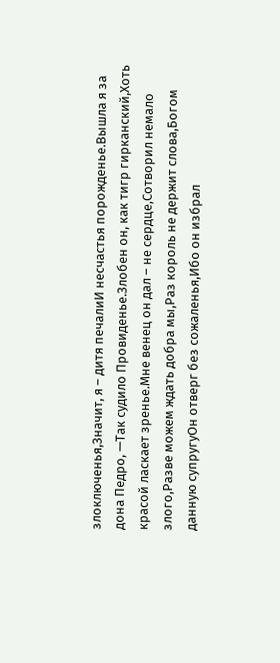злоключенья,Значит, я – дитя печалиИ несчастья порожденье.Вышла я за дона Педро, —Так судило Провиденье.Злобен он, как тигр гирканский,Хоть красой ласкает зренье.Мне венец он дал – не сердце,Сотворил немало злого,Разве можем ждать добра мы,Раз король не держит слова,Богом данную супругуОн отверг без сожаленья,Ибо он избрал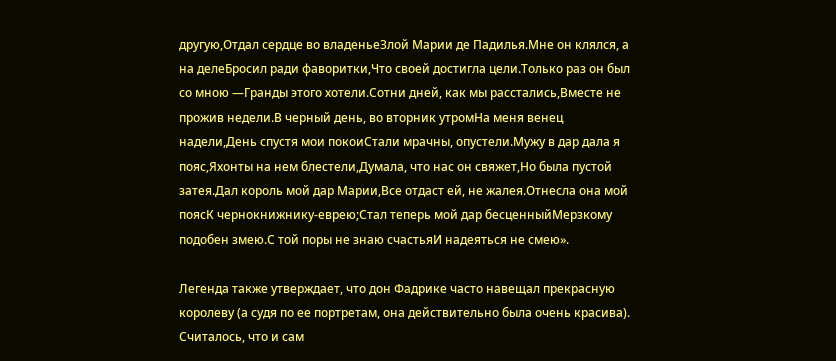другую,Отдал сердце во владеньеЗлой Марии де Падилья.Мне он клялся, а на делеБросил ради фаворитки,Что своей достигла цели.Только раз он был со мною —Гранды этого хотели.Сотни дней, как мы расстались,Вместе не прожив недели.В черный день, во вторник утромНа меня венец надели,День спустя мои покоиСтали мрачны, опустели.Мужу в дар дала я пояс,Яхонты на нем блестели,Думала, что нас он свяжет,Но была пустой затея.Дал король мой дар Марии,Все отдаст ей, не жалея.Отнесла она мой поясК чернокнижнику-еврею;Стал теперь мой дар бесценныйМерзкому подобен змею.С той поры не знаю счастьяИ надеяться не смею».

Легенда также утверждает, что дон Фадрике часто навещал прекрасную королеву (а судя по ее портретам, она действительно была очень красива). Считалось, что и сам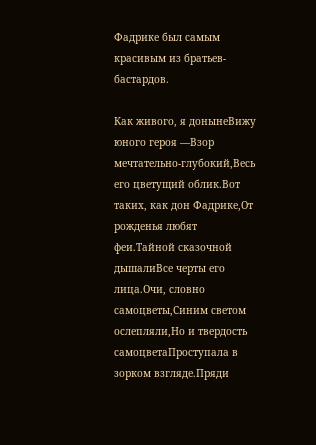Фадрике был самым красивым из братьев-бастардов.

Как живого, я донынеВижу юного героя —Взор мечтательно-глубокий,Весь его цветущий облик.Вот таких, как дон Фадрике,От рожденья любят феи.Тайной сказочной дышалиВсе черты его лица.Очи, словно самоцветы,Синим светом ослепляли,Но и твердость самоцветаПроступала в зорком взгляде.Пряди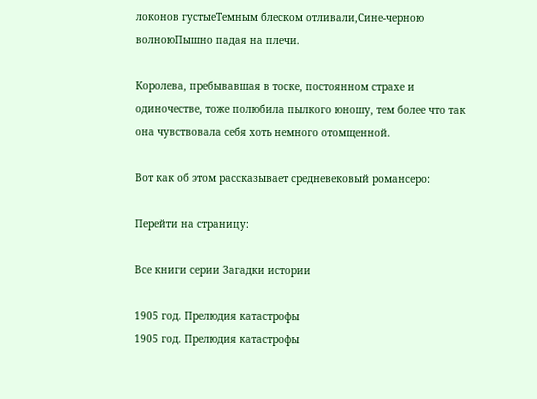локонов густыеТемным блеском отливали,Сине-черною волноюПышно падая на плечи.

Королева, пребывавшая в тоске, постоянном страхе и одиночестве, тоже полюбила пылкого юношу, тем более что так она чувствовала себя хоть немного отомщенной.

Вот как об этом рассказывает средневековый романсеро:

Перейти на страницу:

Все книги серии Загадки истории

1905 год. Прелюдия катастрофы
1905 год. Прелюдия катастрофы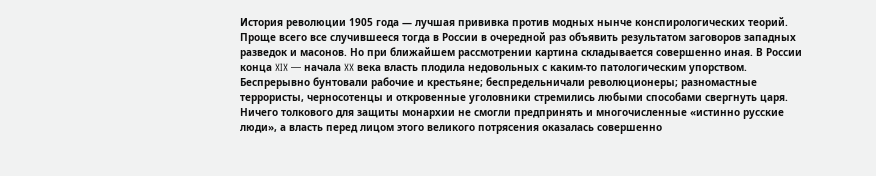История революции 1905 года — лучшая прививка против модных нынче конспирологических теорий. Проще всего все случившееся тогда в России в очередной раз объявить результатом заговоров западных разведок и масонов. Но при ближайшем рассмотрении картина складывается совершенно иная. В России конца XIX — начала XX века власть плодила недовольных с каким-то патологическим упорством. Беспрерывно бунтовали рабочие и крестьяне; беспредельничали революционеры; разномастные террористы, черносотенцы и откровенные уголовники стремились любыми способами свергнуть царя. Ничего толкового для защиты монархии не смогли предпринять и многочисленные «истинно русские люди», а власть перед лицом этого великого потрясения оказалась совершенно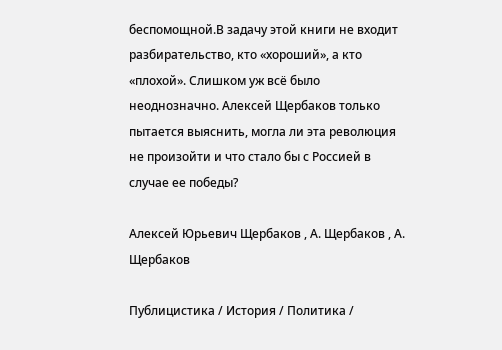беспомощной.В задачу этой книги не входит разбирательство, кто «хороший», а кто «плохой». Слишком уж всё было неоднозначно. Алексей Щербаков только пытается выяснить, могла ли эта революция не произойти и что стало бы с Россией в случае ее победы?

Алексей Юрьевич Щербаков , А. Щербаков , А. Щербаков

Публицистика / История / Политика /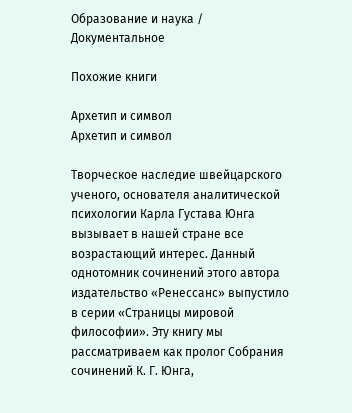Образование и наука / Документальное

Похожие книги

Архетип и символ
Архетип и символ

Творческое наследие швейцарского ученого, основателя аналитической психологии Карла Густава Юнга вызывает в нашей стране все возрастающий интерес. Данный однотомник сочинений этого автора издательство «Ренессанс» выпустило в серии «Страницы мировой философии». Эту книгу мы рассматриваем как пролог Собрания сочинений К. Г. Юнга,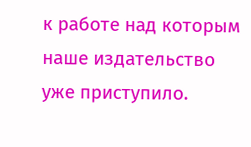к работе над которым наше издательство уже приступило.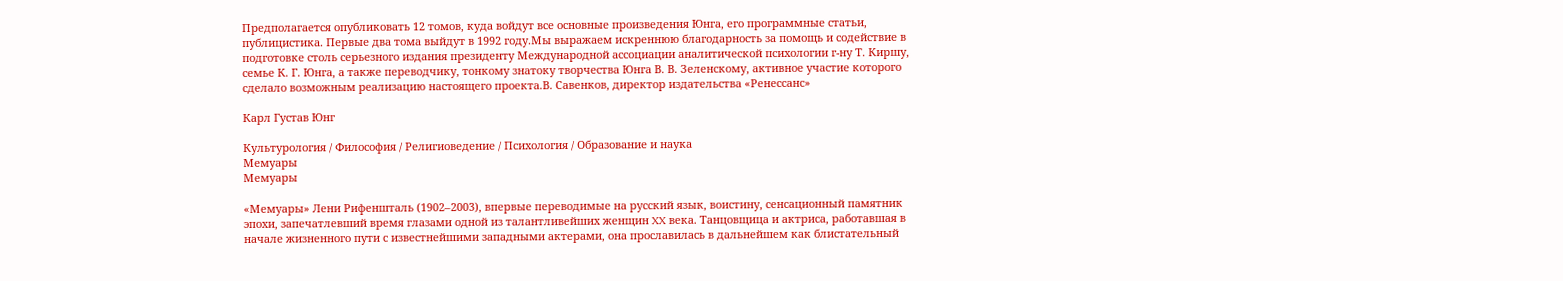Предполагается опубликовать 12 томов, куда войдут все основные произведения Юнга, его программные статьи, публицистика. Первые два тома выйдут в 1992 году.Мы выражаем искреннюю благодарность за помощь и содействие в подготовке столь серьезного издания президенту Международной ассоциации аналитической психологии г-ну Т. Киршу, семье К. Г. Юнга, а также переводчику, тонкому знатоку творчества Юнга В. В. Зеленскому, активное участие которого сделало возможным реализацию настоящего проекта.В. Савенков, директор издательства «Ренессанс»

Карл Густав Юнг

Культурология / Философия / Религиоведение / Психология / Образование и наука
Мемуары
Мемуары

«Мемуары» Лени Рифеншталь (1902–2003), впервые переводимые на русский язык, воистину, сенсационный памятник эпохи, запечатлевший время глазами одной из талантливейших женщин XX века. Танцовщица и актриса, работавшая в начале жизненного пути с известнейшими западными актерами, она прославилась в дальнейшем как блистательный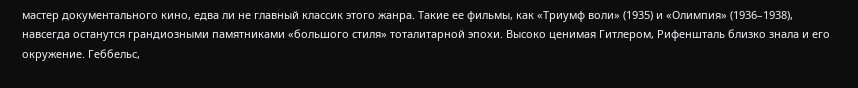мастер документального кино, едва ли не главный классик этого жанра. Такие ее фильмы, как «Триумф воли» (1935) и «Олимпия» (1936–1938), навсегда останутся грандиозными памятниками «большого стиля» тоталитарной эпохи. Высоко ценимая Гитлером, Рифеншталь близко знала и его окружение. Геббельс,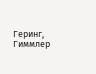Геринг, Гиммлер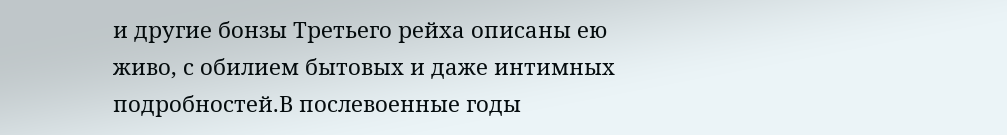и другие бонзы Третьего рейха описаны ею живо, с обилием бытовых и даже интимных подробностей.В послевоенные годы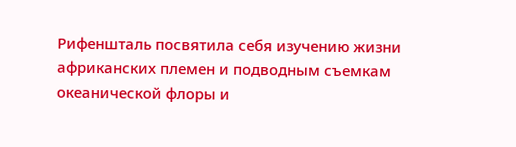Рифеншталь посвятила себя изучению жизни африканских племен и подводным съемкам океанической флоры и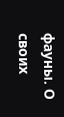фауны. О своих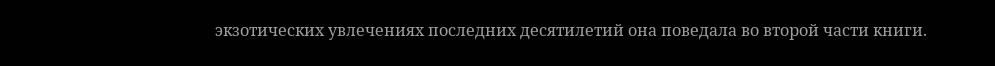экзотических увлечениях последних десятилетий она поведала во второй части книги.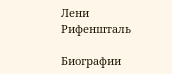Лени Рифеншталь

Биографии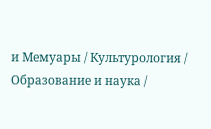и Мемуары / Культурология / Образование и наука /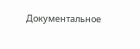Документальное